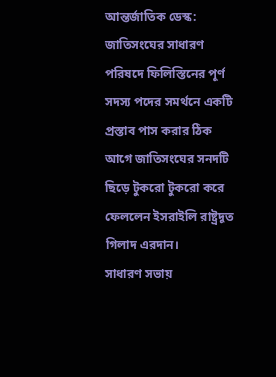আন্তর্জাতিক ডেস্ক:
জাতিসংঘের সাধারণ পরিষদে ফিলিস্তিনের পূর্ণ সদস্য পদের সমর্থনে একটি প্রস্তাব পাস করার ঠিক আগে জাতিসংঘের সনদটি ছিড়ে টুকরো টুকরো করে ফেললেন ইসরাইলি রাষ্ট্রদূত গিলাদ এরদান।
সাধারণ সভায়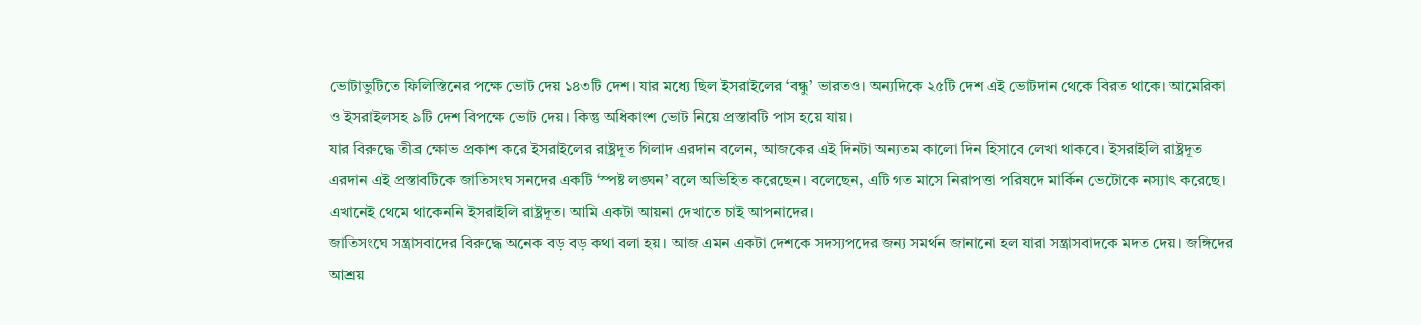ভোটাভুটিতে ফিলিস্তিনের পক্ষে ভোট দেয় ১৪৩টি দেশ। যার মধ্যে ছিল ইসরাইলের ‘বন্ধু’ ভারতও। অন্যদিকে ২৫টি দেশ এই ভোটদান থেকে বিরত থাকে। আমেরিকা ও ইসরাইলসহ ৯টি দেশ বিপক্ষে ভোট দেয়। কিন্তু অধিকাংশ ভোট নিয়ে প্রস্তাবটি পাস হয়ে যায়।
যার বিরুদ্ধে তীব্র ক্ষোভ প্রকাশ করে ইসরাইলের রাষ্ট্রদূত গিলাদ এরদান বলেন, আজকের এই দিনটা অন্যতম কালো দিন হিসাবে লেখা থাকবে। ইসরাইলি রাষ্ট্রদূত এরদান এই প্রস্তাবটিকে জাতিসংঘ সনদের একটি ‘স্পষ্ট লঙ্ঘন’ বলে অভিহিত করেছেন। বলেছেন, এটি গত মাসে নিরাপত্তা পরিষদে মার্কিন ভেটোকে নস্যাৎ করেছে। এখানেই থেমে থাকেননি ইসরাইলি রাষ্ট্রদূত। আমি একটা আয়না দেখাতে চাই আপনাদের।
জাতিসংঘে সন্ত্রাসবাদের বিরুদ্ধে অনেক বড় বড় কথা বলা হয়। আজ এমন একটা দেশকে সদস্যপদের জন্য সমর্থন জানানো হল যারা সন্ত্রাসবাদকে মদত দেয়। জঙ্গিদের আশ্রয়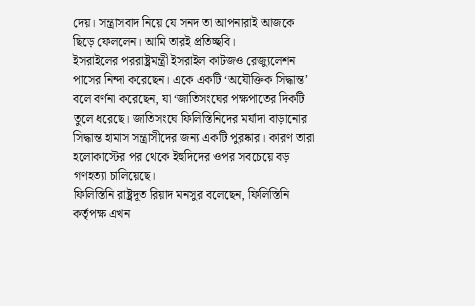দেয়। সন্ত্রাসবাদ নিয়ে যে সনদ তা আপনারাই আজকে ছিড়ে ফেললেন। আমি তারই প্রতিচ্ছবি।
ইসরাইলের পররাষ্ট্রমন্ত্রী ইসরাইল কাটজও রেজ্যুলেশন পাসের নিন্দা করেছেন। একে একটি ‘অযৌক্তিক সিদ্ধান্ত’ বলে বর্ণনা করেছেন, যা ‘জাতিসংঘের পক্ষপাতের দিকটি তুলে ধরেছে। জাতিসংঘে ফিলিস্তিনিদের মর্যাদা বাড়ানোর সিদ্ধান্ত হামাস সন্ত্রাসীদের জন্য একটি পুরষ্কার। কারণ তারা হলোকাস্টের পর থেকে ইহুদিদের ওপর সবচেয়ে বড় গণহত্যা চালিয়েছে।
ফিলিস্তিনি রাষ্ট্রদূত রিয়াদ মনসুর বলেছেন, ফিলিস্তিনি কর্তৃপক্ষ এখন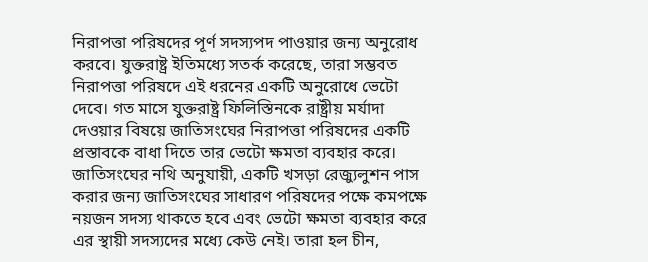নিরাপত্তা পরিষদের পূর্ণ সদস্যপদ পাওয়ার জন্য অনুরোধ করবে। যুক্তরাষ্ট্র ইতিমধ্যে সতর্ক করেছে, তারা সম্ভবত নিরাপত্তা পরিষদে এই ধরনের একটি অনুরোধে ভেটো দেবে। গত মাসে যুক্তরাষ্ট্র ফিলিস্তিনকে রাষ্ট্রীয় মর্যাদা দেওয়ার বিষয়ে জাতিসংঘের নিরাপত্তা পরিষদের একটি প্রস্তাবকে বাধা দিতে তার ভেটো ক্ষমতা ব্যবহার করে।
জাতিসংঘের নথি অনুযায়ী, একটি খসড়া রেজ্যুলুশন পাস করার জন্য জাতিসংঘের সাধারণ পরিষদের পক্ষে কমপক্ষে নয়জন সদস্য থাকতে হবে এবং ভেটো ক্ষমতা ব্যবহার করে এর স্থায়ী সদস্যদের মধ্যে কেউ নেই। তারা হল চীন,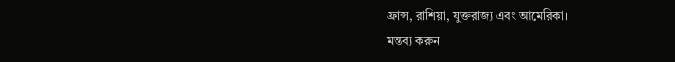ফ্রান্স, রাশিয়া, যুক্তরাজ্য এবং আমেরিকা।
মন্তব্য করুন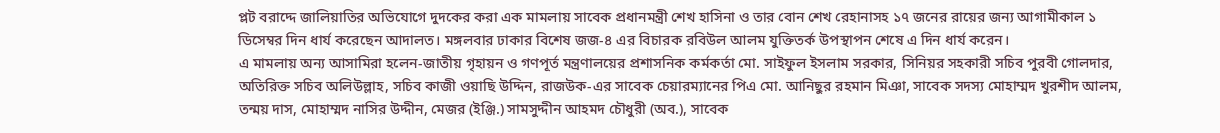প্লট বরাদ্দে জালিয়াতির অভিযোগে দুদকের করা এক মামলায় সাবেক প্রধানমন্ত্রী শেখ হাসিনা ও তার বোন শেখ রেহানাসহ ১৭ জনের রায়ের জন্য আগামীকাল ১ ডিসেম্বর দিন ধার্য করেছেন আদালত। মঙ্গলবার ঢাকার বিশেষ জজ-৪ এর বিচারক রবিউল আলম যুক্তিতর্ক উপস্থাপন শেষে এ দিন ধার্য করেন।
এ মামলায় অন্য আসামিরা হলেন-জাতীয় গৃহায়ন ও গণপূর্ত মন্ত্রণালয়ের প্রশাসনিক কর্মকর্তা মো. সাইফুল ইসলাম সরকার, সিনিয়র সহকারী সচিব পুরবী গোলদার, অতিরিক্ত সচিব অলিউল্লাহ, সচিব কাজী ওয়াছি উদ্দিন, রাজউক-এর সাবেক চেয়ারম্যানের পিএ মো. আনিছুর রহমান মিঞা, সাবেক সদস্য মোহাম্মদ খুরশীদ আলম, তন্ময় দাস, মোহাম্মদ নাসির উদ্দীন, মেজর (ইঞ্জি.) সামসুদ্দীন আহমদ চৌধুরী (অব.), সাবেক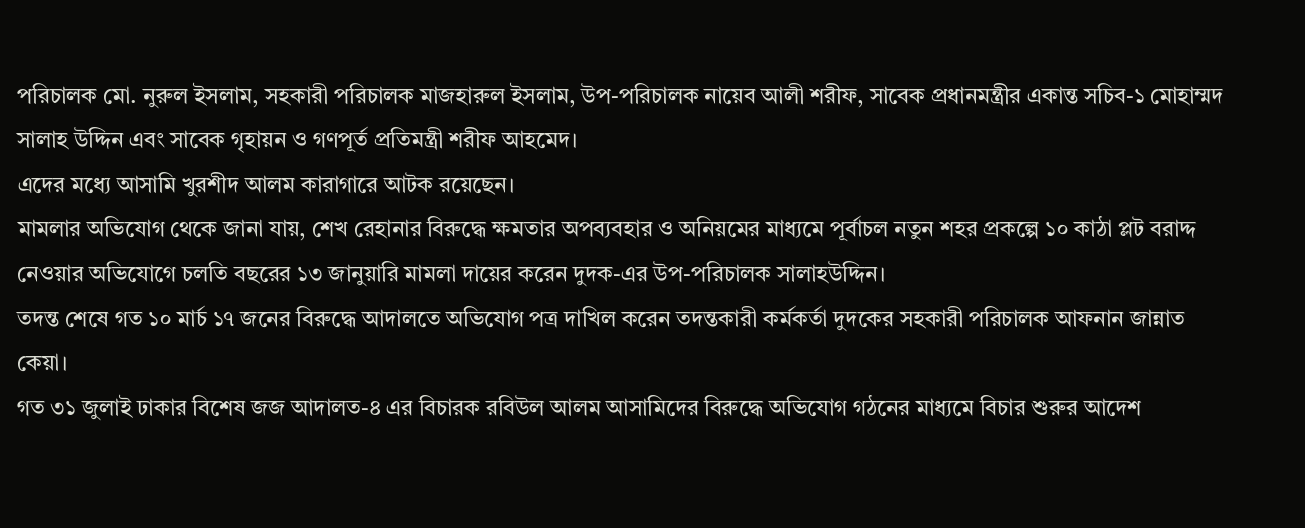পরিচালক মো. নুরুল ইসলাম, সহকারী পরিচালক মাজহারুল ইসলাম, উপ-পরিচালক নায়েব আলী শরীফ, সাবেক প্রধানমন্ত্রীর একান্ত সচিব-১ মোহাম্মদ সালাহ উদ্দিন এবং সাবেক গৃহায়ন ও গণপূর্ত প্রতিমন্ত্রী শরীফ আহমেদ।
এদের মধ্যে আসামি খুরশীদ আলম কারাগারে আটক রয়েছেন।
মামলার অভিযোগ থেকে জানা যায়, শেখ রেহানার বিরুদ্ধে ক্ষমতার অপব্যবহার ও অনিয়মের মাধ্যমে পূর্বাচল নতুন শহর প্রকল্পে ১০ কাঠা প্লট বরাদ্দ নেওয়ার অভিযোগে চলতি বছরের ১৩ জানুয়ারি মামলা দায়ের করেন দুদক-এর উপ-পরিচালক সালাহউদ্দিন।
তদন্ত শেষে গত ১০ মার্চ ১৭ জনের বিরুদ্ধে আদালতে অভিযোগ পত্র দাখিল করেন তদন্তকারী কর্মকর্তা দুদকের সহকারী পরিচালক আফনান জান্নাত কেয়া।
গত ৩১ জুলাই ঢাকার বিশেষ জজ আদালত-৪ এর বিচারক রবিউল আলম আসামিদের বিরুদ্ধে অভিযোগ গঠনের মাধ্যমে বিচার শুরুর আদেশ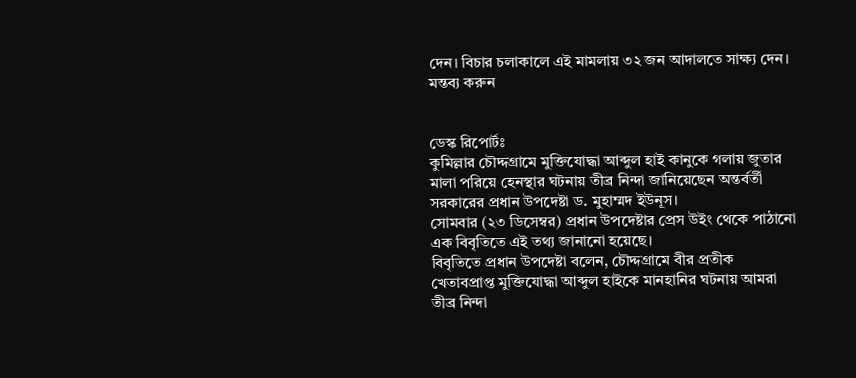দেন। বিচার চলাকালে এই মামলায় ৩২ জন আদালতে সাক্ষ্য দেন।
মন্তব্য করুন


ডেস্ক রিপোর্টঃ
কুমিল্লার চৌদ্দগ্রামে মুক্তিযোদ্ধা আব্দুল হাই কানুকে গলায় জুতার মালা পরিয়ে হেনস্থার ঘটনায় তীব্র নিন্দা জানিয়েছেন অন্তর্বর্তী সরকারের প্রধান উপদেষ্টা ড. মুহাম্মদ ইউনূস।
সোমবার (২৩ ডিসেম্বর) প্রধান উপদেষ্টার প্রেস উইং থেকে পাঠানো এক বিবৃতিতে এই তথ্য জানানো হয়েছে।
বিবৃতিতে প্রধান উপদেষ্টা বলেন, চৌদ্দগ্রামে বীর প্রতীক খেতাবপ্রাপ্ত মুক্তিযোদ্ধা আব্দুল হাইকে মানহানির ঘটনায় আমরা তীব্র নিন্দা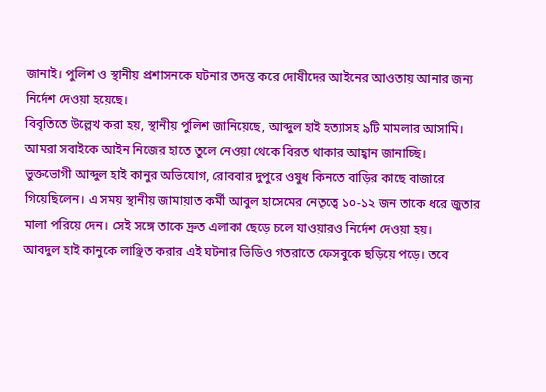জানাই। পুলিশ ও স্থানীয় প্রশাসনকে ঘটনার তদন্ত করে দোষীদের আইনের আওতায় আনার জন্য নির্দেশ দেওয়া হয়েছে।
বিবৃতিতে উল্লেখ করা হয়, স্থানীয় পুলিশ জানিয়েছে, আব্দুল হাই হত্যাসহ ৯টি মামলার আসামি। আমরা সবাইকে আইন নিজের হাতে তুলে নেওয়া থেকে বিরত থাকার আহ্বান জানাচ্ছি।
ভুক্তভোগী আব্দুল হাই কানুর অভিযোগ, রোববার দুপুরে ওষুধ কিনতে বাড়ির কাছে বাজারে গিয়েছিলেন। এ সময় স্থানীয় জামায়াত কর্মী আবুল হাসেমের নেতৃত্বে ১০-১২ জন তাকে ধরে জুতার মালা পরিয়ে দেন। সেই সঙ্গে তাকে দ্রুত এলাকা ছেড়ে চলে যাওয়ারও নির্দেশ দেওয়া হয়।
আবদুল হাই কানুকে লাঞ্ছিত করার এই ঘটনার ভিডিও গতরাতে ফেসবুকে ছড়িয়ে পড়ে। তবে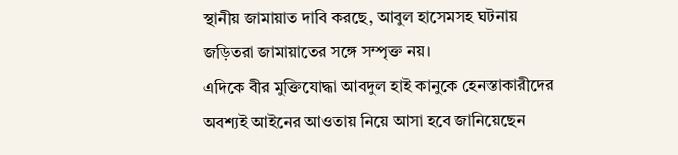স্থানীয় জামায়াত দাবি করছে, আবুল হাসেমসহ ঘটনায় জড়িতরা জামায়াতের সঙ্গে সম্পৃক্ত নয়।
এদিকে বীর মুক্তিযোদ্ধা আবদুল হাই কানুকে হেনস্তাকারীদের অবশ্যই আইনের আওতায় নিয়ে আসা হবে জানিয়েছেন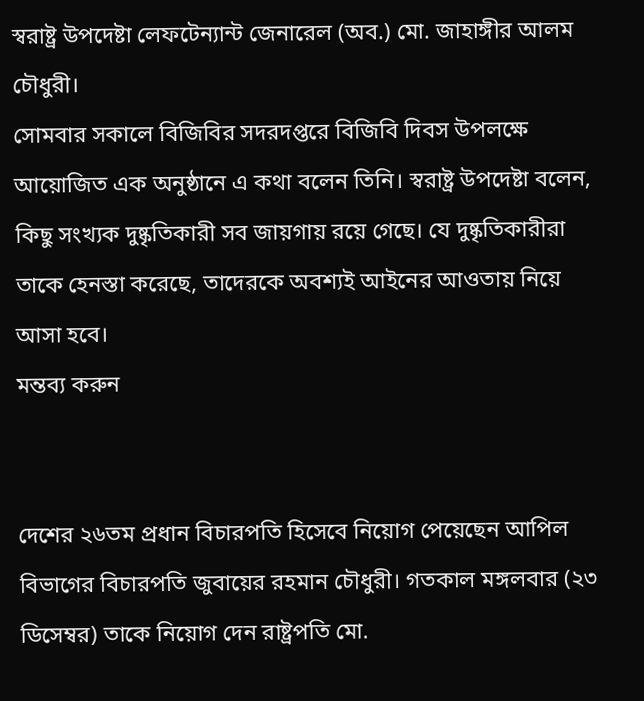স্বরাষ্ট্র উপদেষ্টা লেফটেন্যান্ট জেনারেল (অব.) মো. জাহাঙ্গীর আলম চৌধুরী।
সোমবার সকালে বিজিবির সদরদপ্তরে বিজিবি দিবস উপলক্ষে আয়োজিত এক অনুষ্ঠানে এ কথা বলেন তিনি। স্বরাষ্ট্র উপদেষ্টা বলেন, কিছু সংখ্যক দুষ্কৃতিকারী সব জায়গায় রয়ে গেছে। যে দুষ্কৃতিকারীরা তাকে হেনস্তা করেছে, তাদেরকে অবশ্যই আইনের আওতায় নিয়ে আসা হবে।
মন্তব্য করুন


দেশের ২৬তম প্রধান বিচারপতি হিসেবে নিয়োগ পেয়েছেন আপিল বিভাগের বিচারপতি জুবায়ের রহমান চৌধুরী। গতকাল মঙ্গলবার (২৩ ডিসেম্বর) তাকে নিয়োগ দেন রাষ্ট্রপতি মো.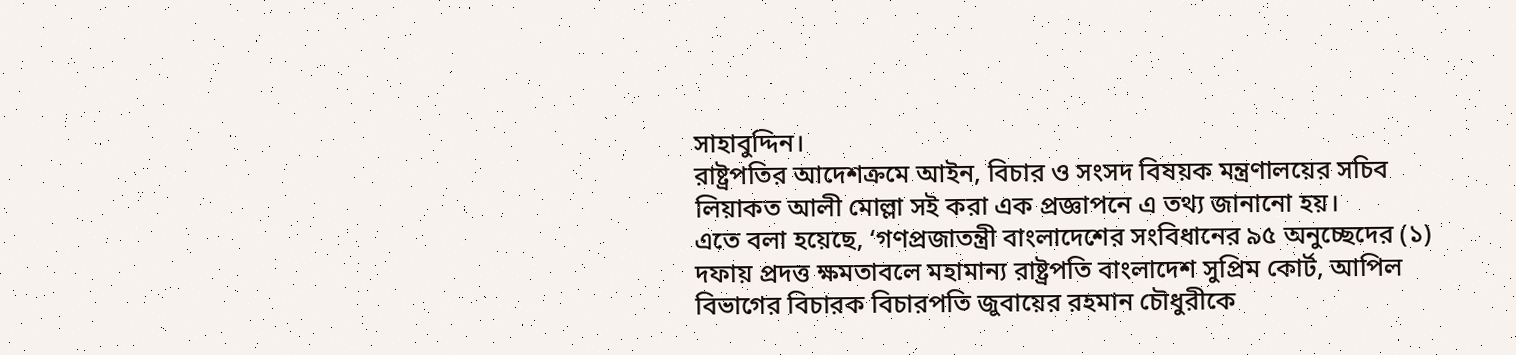সাহাবুদ্দিন।
রাষ্ট্রপতির আদেশক্রমে আইন, বিচার ও সংসদ বিষয়ক মন্ত্রণালয়ের সচিব লিয়াকত আলী মোল্লা সই করা এক প্রজ্ঞাপনে এ তথ্য জানানো হয়।
এতে বলা হয়েছে, ‘গণপ্রজাতন্ত্রী বাংলাদেশের সংবিধানের ৯৫ অনুচ্ছেদের (১) দফায় প্রদত্ত ক্ষমতাবলে মহামান্য রাষ্ট্রপতি বাংলাদেশ সুপ্রিম কোর্ট, আপিল বিভাগের বিচারক বিচারপতি জুবায়ের রহমান চৌধুরীকে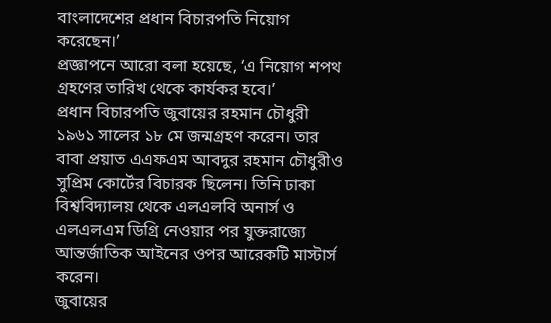বাংলাদেশের প্রধান বিচারপতি নিয়োগ করেছেন।’
প্রজ্ঞাপনে আরো বলা হয়েছে, ‘এ নিয়োগ শপথ গ্রহণের তারিখ থেকে কার্যকর হবে।’
প্রধান বিচারপতি জুবায়ের রহমান চৌধুরী ১৯৬১ সালের ১৮ মে জন্মগ্রহণ করেন। তার বাবা প্রয়াত এএফএম আবদুর রহমান চৌধুরীও সুপ্রিম কোর্টের বিচারক ছিলেন। তিনি ঢাকা বিশ্ববিদ্যালয় থেকে এলএলবি অনার্স ও এলএলএম ডিগ্রি নেওয়ার পর যুক্তরাজ্যে আন্তর্জাতিক আইনের ওপর আরেকটি মাস্টার্স করেন।
জুবায়ের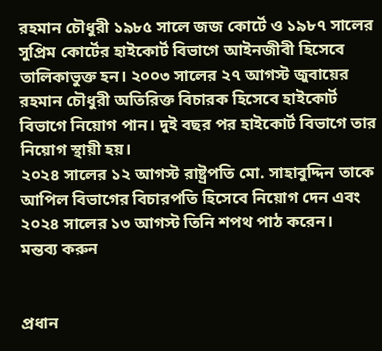রহমান চৌধুরী ১৯৮৫ সালে জজ কোর্টে ও ১৯৮৭ সালের সুপ্রিম কোর্টের হাইকোর্ট বিভাগে আইনজীবী হিসেবে তালিকাভুক্ত হন। ২০০৩ সালের ২৭ আগস্ট জুবায়ের রহমান চৌধুরী অতিরিক্ত বিচারক হিসেবে হাইকোর্ট বিভাগে নিয়োগ পান। দুই বছর পর হাইকোর্ট বিভাগে তার নিয়োগ স্থায়ী হয়।
২০২৪ সালের ১২ আগস্ট রাষ্ট্রপতি মো. সাহাবুদ্দিন তাকে আপিল বিভাগের বিচারপতি হিসেবে নিয়োগ দেন এবং ২০২৪ সালের ১৩ আগস্ট তিনি শপথ পাঠ করেন।
মন্তব্য করুন


প্রধান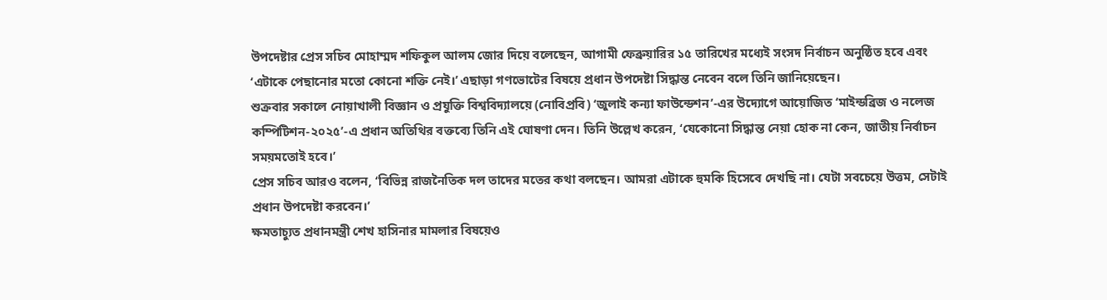উপদেষ্টার প্রেস সচিব মোহাম্মদ শফিকুল আলম জোর দিয়ে বলেছেন, আগামী ফেব্রুয়ারির ১৫ তারিখের মধ্যেই সংসদ নির্বাচন অনুষ্ঠিত হবে এবং ‘এটাকে পেছানোর মতো কোনো শক্তি নেই।’ এছাড়া গণভোটের বিষয়ে প্রধান উপদেষ্টা সিদ্ধান্ত নেবেন বলে তিনি জানিয়েছেন।
শুক্রবার সকালে নোয়াখালী বিজ্ঞান ও প্রযুক্তি বিশ্ববিদ্যালয়ে (নোবিপ্রবি) ‘জুলাই কন্যা ফাউন্ডেশন’-এর উদ্যোগে আয়োজিত ‘মাইন্ডব্রিজ ও নলেজ কম্পিটিশন-২০২৫’-এ প্রধান অতিথির বক্তব্যে তিনি এই ঘোষণা দেন। তিনি উল্লেখ করেন, ‘যেকোনো সিদ্ধান্ত নেয়া হোক না কেন, জাতীয় নির্বাচন সময়মতোই হবে।’
প্রেস সচিব আরও বলেন, ‘বিভিন্ন রাজনৈতিক দল তাদের মতের কথা বলছেন। আমরা এটাকে হুমকি হিসেবে দেখছি না। যেটা সবচেয়ে উত্তম, সেটাই প্রধান উপদেষ্টা করবেন।’
ক্ষমতাচ্যুত প্রধানমন্ত্রী শেখ হাসিনার মামলার বিষয়েও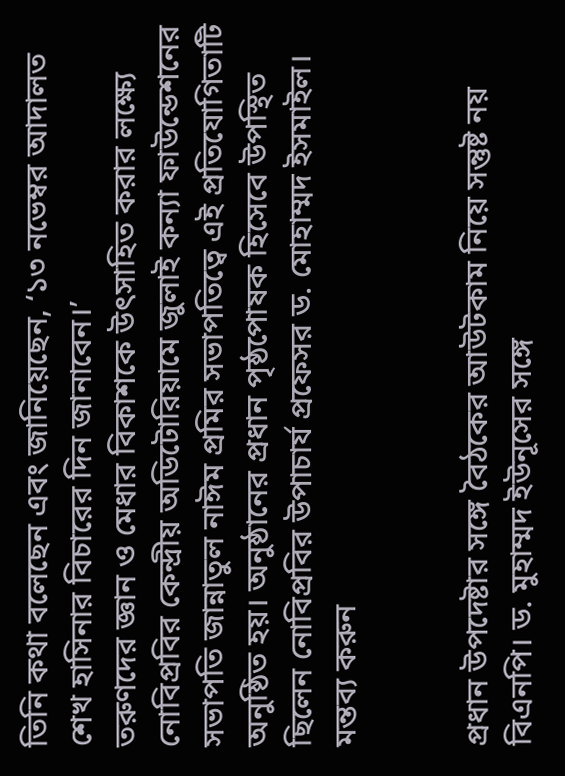তিনি কথা বলেছেন এবং জানিয়েছেন, ‘১৩ নভেম্বর আদালত শেখ হাসিনার বিচারের দিন জানাবেন।’
তরুণদের জ্ঞান ও মেধার বিকাশকে উৎসাহিত করার লক্ষ্যে নোবিপ্রবির কেন্দ্রীয় অডিটোরিয়ামে জুলাই কন্যা ফাউন্ডেশনের সভাপতি জান্নাতুল নাঈম প্রমির সভাপতিত্বে এই প্রতিযোগিতাটি অনুষ্ঠিত হয়। অনুষ্ঠানের প্রধান পৃষ্ঠপোষক হিসেবে উপস্থিত ছিলেন নোবিপ্রবির উপাচার্য প্রফেসর ড. মোহাম্মদ ইসমাইল।
মন্তব্য করুন


প্রধান উপদেষ্টার সঙ্গে বৈঠকের আউটকাম নিয়ে সন্তুষ্ট নয় বিএনপি। ড. মুহাম্মদ ইউনূসের সঙ্গে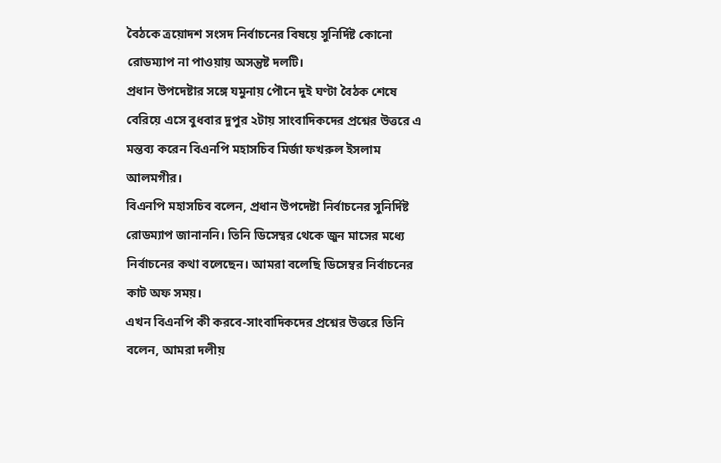বৈঠকে ত্রয়োদশ সংসদ নির্বাচনের বিষয়ে সুনির্দিষ্ট কোনো রোডম্যাপ না পাওয়ায় অসন্তুষ্ট দলটি।
প্রধান উপদেষ্টার সঙ্গে যমুনায় পৌনে দুই ঘণ্টা বৈঠক শেষে বেরিয়ে এসে বুধবার দুপুর ২টায় সাংবাদিকদের প্রশ্নের উত্তরে এ মন্তব্য করেন বিএনপি মহাসচিব মির্জা ফখরুল ইসলাম আলমগীর।
বিএনপি মহাসচিব বলেন, প্রধান উপদেষ্টা নির্বাচনের সুনির্দিষ্ট রোডম্যাপ জানাননি। তিনি ডিসেম্বর থেকে জুন মাসের মধ্যে নির্বাচনের কথা বলেছেন। আমরা বলেছি ডিসেম্বর নির্বাচনের কাট অফ সময়।
এখন বিএনপি কী করবে-সাংবাদিকদের প্রশ্নের উত্তরে তিনি বলেন, আমরা দলীয়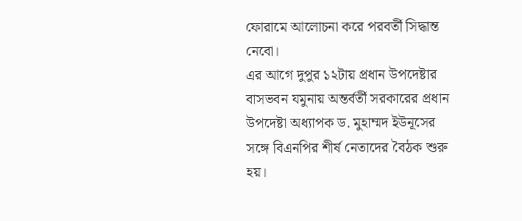ফোরামে আলোচনা করে পরবর্তী সিদ্ধান্ত নেবো।
এর আগে দুপুর ১২টায় প্রধান উপদেষ্টার বাসভবন যমুনায় অন্তর্বর্তী সরকারের প্রধান উপদেষ্টা অধ্যাপক ড. মুহাম্মদ ইউনূসের সঙ্গে বিএনপির শীর্ষ নেতাদের বৈঠক শুরু হয়।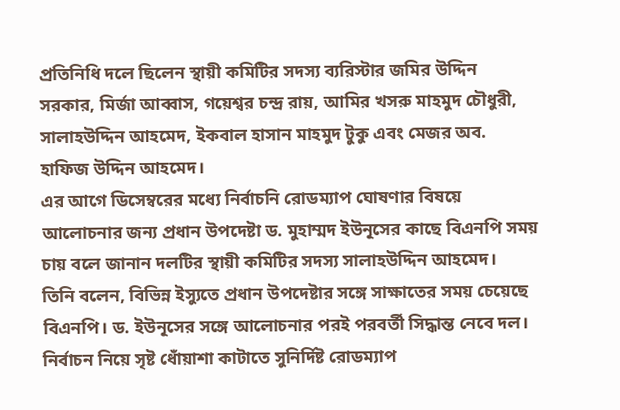প্রতিনিধি দলে ছিলেন স্থায়ী কমিটির সদস্য ব্যরিস্টার জমির উদ্দিন সরকার, মির্জা আব্বাস, গয়েশ্বর চন্দ্র রায়, আমির খসরু মাহমুদ চৌধুরী, সালাহউদ্দিন আহমেদ, ইকবাল হাসান মাহমুদ টুকু এবং মেজর অব. হাফিজ উদ্দিন আহমেদ।
এর আগে ডিসেম্বরের মধ্যে নির্বাচনি রোডম্যাপ ঘোষণার বিষয়ে আলোচনার জন্য প্রধান উপদেষ্টা ড. মুহাম্মদ ইউনূসের কাছে বিএনপি সময় চায় বলে জানান দলটির স্থায়ী কমিটির সদস্য সালাহউদ্দিন আহমেদ।
তিনি বলেন, বিভিন্ন ইস্যুতে প্রধান উপদেষ্টার সঙ্গে সাক্ষাতের সময় চেয়েছে বিএনপি। ড. ইউনূসের সঙ্গে আলোচনার পরই পরবর্তী সিদ্ধান্ত নেবে দল। নির্বাচন নিয়ে সৃষ্ট ধোঁয়াশা কাটাতে সুনির্দিষ্ট রোডম্যাপ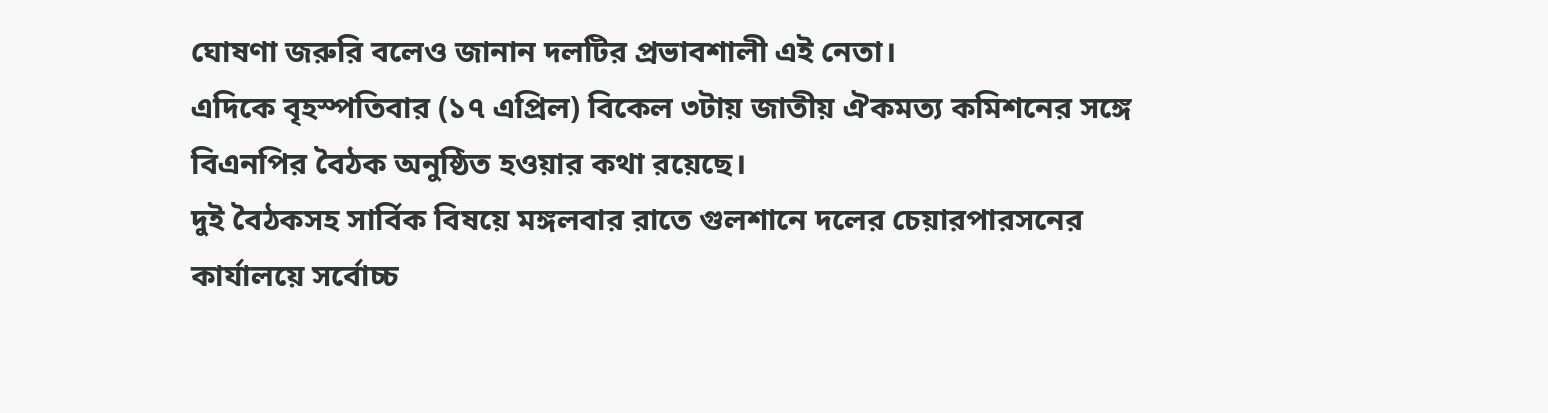ঘোষণা জরুরি বলেও জানান দলটির প্রভাবশালী এই নেতা।
এদিকে বৃহস্পতিবার (১৭ এপ্রিল) বিকেল ৩টায় জাতীয় ঐকমত্য কমিশনের সঙ্গে বিএনপির বৈঠক অনুষ্ঠিত হওয়ার কথা রয়েছে।
দুই বৈঠকসহ সার্বিক বিষয়ে মঙ্গলবার রাতে গুলশানে দলের চেয়ারপারসনের কার্যালয়ে সর্বোচ্চ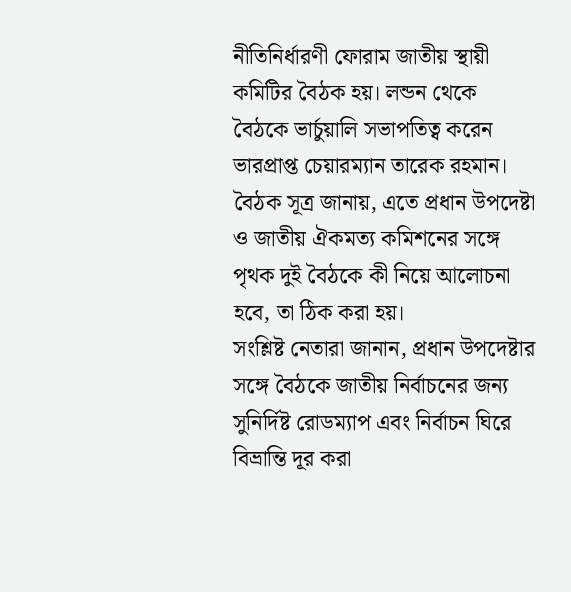নীতিনির্ধারণী ফোরাম জাতীয় স্থায়ী কমিটির বৈঠক হয়। লন্ডন থেকে বৈঠকে ভার্চুয়ালি সভাপতিত্ব করেন ভারপ্রাপ্ত চেয়ারম্যান তারেক রহমান।
বৈঠক সূত্র জানায়, এতে প্রধান উপদেষ্টা ও জাতীয় ঐকমত্য কমিশনের সঙ্গে পৃথক দুই বৈঠকে কী নিয়ে আলোচনা হবে, তা ঠিক করা হয়।
সংশ্লিষ্ট নেতারা জানান, প্রধান উপদেষ্টার সঙ্গে বৈঠকে জাতীয় নির্বাচনের জন্য সুনির্দিষ্ট রোডম্যাপ এবং নির্বাচন ঘিরে বিভ্রান্তি দূর করা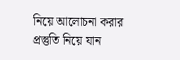নিয়ে আলোচনা করার প্রস্তুতি নিয়ে যান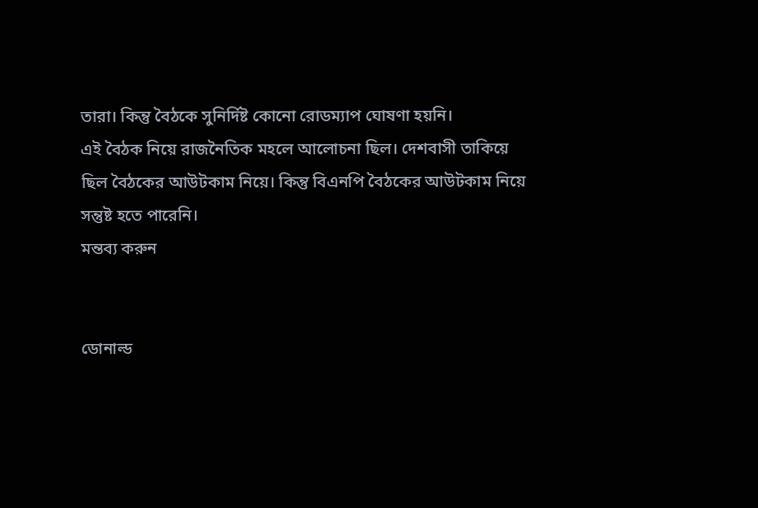তারা। কিন্তু বৈঠকে সুনির্দিষ্ট কোনো রোডম্যাপ ঘোষণা হয়নি।
এই বৈঠক নিয়ে রাজনৈতিক মহলে আলোচনা ছিল। দেশবাসী তাকিয়ে ছিল বৈঠকের আউটকাম নিয়ে। কিন্তু বিএনপি বৈঠকের আউটকাম নিয়ে সন্তুষ্ট হতে পারেনি।
মন্তব্য করুন


ডোনাল্ড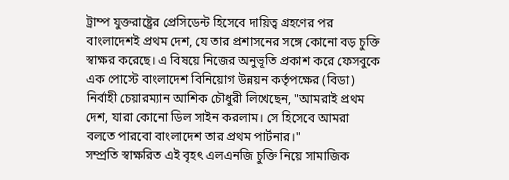ট্রাম্প যুক্তরাষ্ট্রের প্রেসিডেন্ট হিসেবে দায়িত্ব গ্রহণের পর বাংলাদেশই প্রথম দেশ, যে তার প্রশাসনের সঙ্গে কোনো বড় চুক্তি স্বাক্ষর করেছে। এ বিষয়ে নিজের অনুভূতি প্রকাশ করে ফেসবুকে এক পোস্টে বাংলাদেশ বিনিয়োগ উন্নয়ন কর্তৃপক্ষের (বিডা) নির্বাহী চেয়ারম্যান আশিক চৌধুরী লিখেছেন, "আমরাই প্রথম দেশ, যারা কোনো ডিল সাইন করলাম। সে হিসেবে আমরা বলতে পারবো বাংলাদেশ তার প্রথম পার্টনার।"
সম্প্রতি স্বাক্ষরিত এই বৃহৎ এলএনজি চুক্তি নিয়ে সামাজিক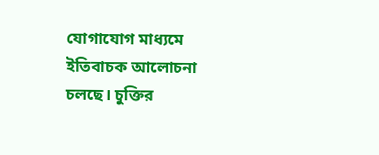যোগাযোগ মাধ্যমে ইতিবাচক আলোচনা চলছে। চুক্তির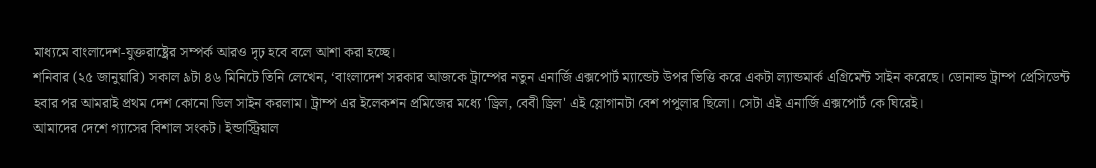মাধ্যমে বাংলাদেশ-যুক্তরাষ্ট্রের সম্পর্ক আরও দৃঢ় হবে বলে আশা করা হচ্ছে।
শনিবার (২৫ জানুয়ারি) সকাল ৯টা ৪৬ মিনিটে তিনি লেখেন, ‘বাংলাদেশ সরকার আজকে ট্রাম্পের নতুন এনার্জি এক্সপোর্ট ম্যান্ডেট উপর ভিত্তি করে একটা ল্যান্ডমার্ক এগ্রিমেন্ট সাইন করেছে। ডোনাল্ড ট্রাম্প প্রেসিডেন্ট হবার পর আমরাই প্রথম দেশ কোনো ডিল সাইন করলাম। ট্রাম্প এর ইলেকশন প্রমিজের মধ্যে 'ড্রিল, বেবী ড্রিল' এই স্লোগানটা বেশ পপুলার ছিলো। সেটা এই এনার্জি এক্সপোর্ট কে ঘিরেই।
আমাদের দেশে গ্যাসের বিশাল সংকট। ইন্ডাস্ট্রিয়াল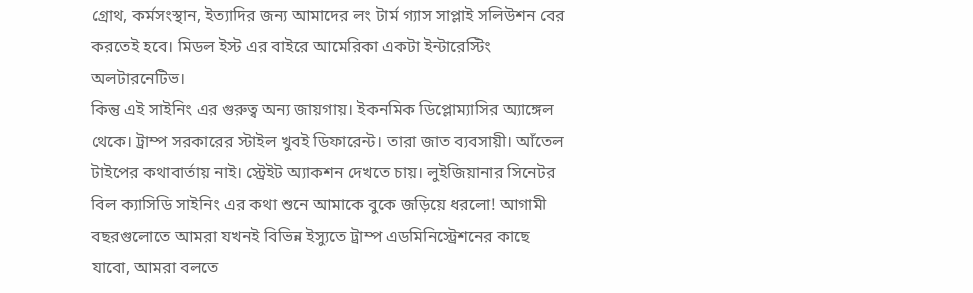গ্রোথ, কর্মসংস্থান, ইত্যাদির জন্য আমাদের লং টার্ম গ্যাস সাপ্লাই সলিউশন বের করতেই হবে। মিডল ইস্ট এর বাইরে আমেরিকা একটা ইন্টারেস্টিং অলটারনেটিভ।
কিন্তু এই সাইনিং এর গুরুত্ব অন্য জায়গায়। ইকনমিক ডিপ্লোম্যাসির অ্যাঙ্গেল থেকে। ট্রাম্প সরকারের স্টাইল খুবই ডিফারেন্ট। তারা জাত ব্যবসায়ী। আঁতেল টাইপের কথাবার্তায় নাই। স্ট্রেইট অ্যাকশন দেখতে চায়। লুইজিয়ানার সিনেটর বিল ক্যাসিডি সাইনিং এর কথা শুনে আমাকে বুকে জড়িয়ে ধরলো! আগামী বছরগুলোতে আমরা যখনই বিভিন্ন ইস্যুতে ট্রাম্প এডমিনিস্ট্রেশনের কাছে যাবো, আমরা বলতে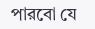পারবো যে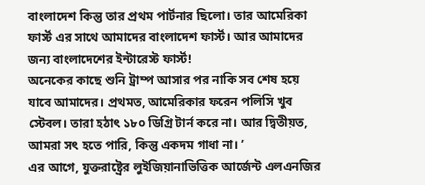বাংলাদেশ কিন্তু তার প্রথম পার্টনার ছিলো। তার আমেরিকা ফার্স্ট এর সাথে আমাদের বাংলাদেশ ফার্স্ট। আর আমাদের জন্য বাংলাদেশের ইন্টারেস্ট ফার্স্ট!
অনেকের কাছে শুনি ট্রাম্প আসার পর নাকি সব শেষ হয়ে যাবে আমাদের। প্রথমত, আমেরিকার ফরেন পলিসি খুব স্টেবল। তারা হঠাৎ ১৮০ ডিগ্রি টার্ন করে না। আর দ্বিতীয়ত, আমরা সৎ হতে পারি, কিন্তু একদম গাধা না। ’
এর আগে, যুক্তরাষ্ট্রের লুইজিয়ানাভিত্তিক আর্জেন্ট এলএনজির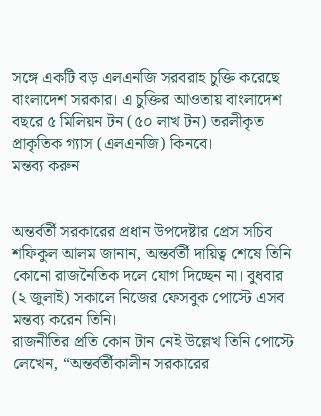সঙ্গে একটি বড় এলএনজি সরবরাহ চুক্তি করেছে বাংলাদেশ সরকার। এ চুক্তির আওতায় বাংলাদেশ বছরে ৫ মিলিয়ন টন (৫০ লাখ টন) তরলীকৃত প্রাকৃতিক গ্যাস (এলএনজি) কিনবে।
মন্তব্য করুন


অন্তর্বর্তী সরকারের প্রধান উপদেষ্টার প্রেস সচিব শফিকুল আলম জানান, অন্তর্বর্তী দায়িত্ব শেষে তিনি কোনো রাজনৈতিক দলে যোগ দিচ্ছেন না। বুধবার (২ জুলাই) সকালে নিজের ফেসবুক পোস্টে এসব মন্তব্য করেন তিনি।
রাজনীতির প্রতি কোন টান নেই উল্লেখ তিনি পোস্টে লেখেন, “অন্তর্বর্তীকালীন সরকারের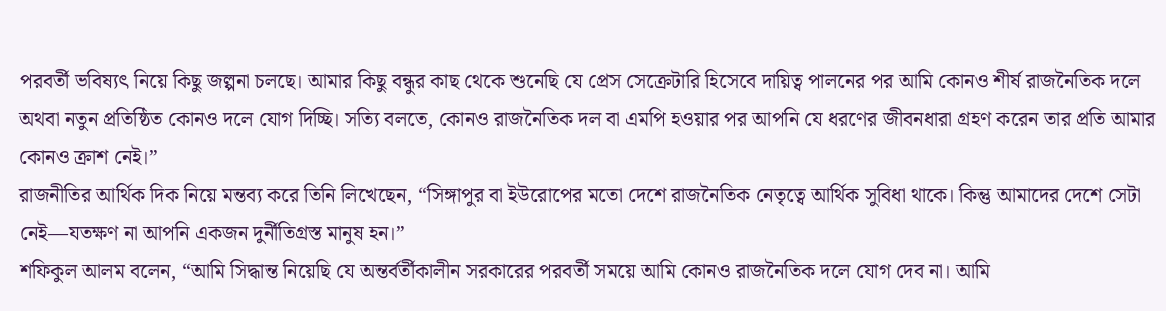পরবর্তী ভবিষ্যৎ নিয়ে কিছু জল্পনা চলছে। আমার কিছু বন্ধুর কাছ থেকে শুনেছি যে প্রেস সেক্রেটারি হিসেবে দায়িত্ব পালনের পর আমি কোনও শীর্ষ রাজনৈতিক দলে অথবা নতুন প্রতিষ্ঠিত কোনও দলে যোগ দিচ্ছি। সত্যি বলতে, কোনও রাজনৈতিক দল বা এমপি হওয়ার পর আপনি যে ধরণের জীবনধারা গ্রহণ করেন তার প্রতি আমার কোনও ক্রাশ নেই।”
রাজনীতির আর্থিক দিক নিয়ে মন্তব্য করে তিনি লিখেছেন, “সিঙ্গাপুর বা ইউরোপের মতো দেশে রাজনৈতিক নেতৃত্বে আর্থিক সুবিধা থাকে। কিন্তু আমাদের দেশে সেটা নেই—যতক্ষণ না আপনি একজন দুর্নীতিগ্রস্ত মানুষ হন।”
শফিকুল আলম বলেন, “আমি সিদ্ধান্ত নিয়েছি যে অন্তর্বর্তীকালীন সরকারের পরবর্তী সময়ে আমি কোনও রাজনৈতিক দলে যোগ দেব না। আমি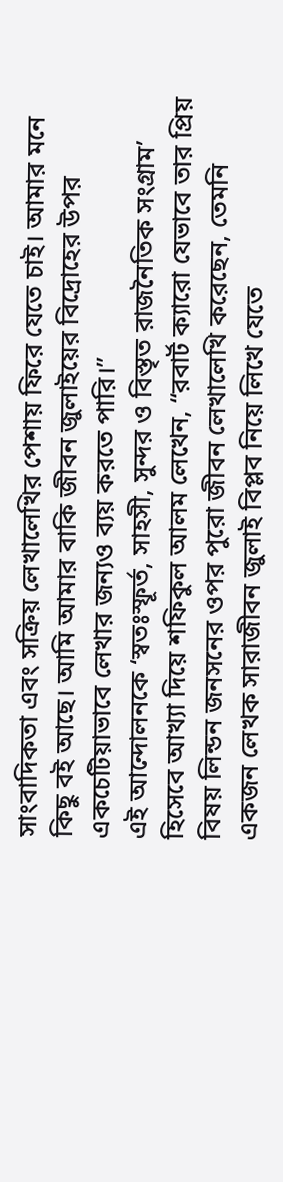সাংবাদিকতা এবং সক্রিয় লেখালেখির পেশায় ফিরে যেতে চাই। আমার মনে কিছু বই আছে। আমি আমার বাকি জীবন জুলাইয়ের বিদ্রোহের উপর একচেটিয়াভাবে লেখার জন্যও ব্যয় করতে পারি।”
এই আন্দোলনকে ‘স্বতঃস্ফূর্ত, সাহসী, সুন্দর ও বিস্তৃত রাজনৈতিক সংগ্রাম’ হিসেবে আখ্যা দিয়ে শফিকুল আলম লেখেন, “রবার্ট ক্যারো যেভাবে তার প্রিয় বিষয় লিন্ডন জনসনের ওপর পুরো জীবন লেখালেখি করেছেন, তেমনি একজন লেখক সারাজীবন জুলাই বিপ্লব নিয়ে লিখে যেতে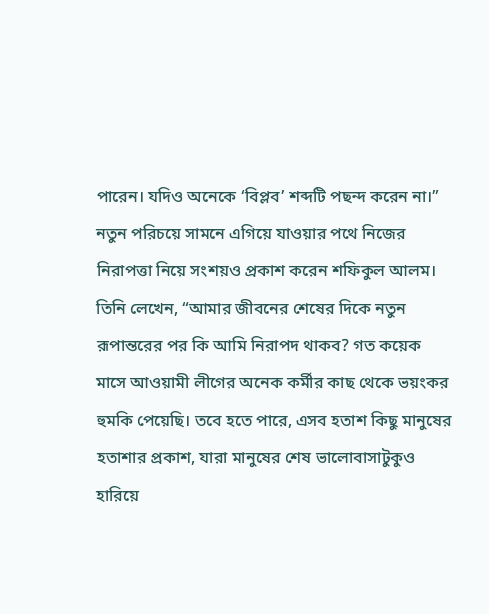পারেন। যদিও অনেকে ‘বিপ্লব’ শব্দটি পছন্দ করেন না।”
নতুন পরিচয়ে সামনে এগিয়ে যাওয়ার পথে নিজের নিরাপত্তা নিয়ে সংশয়ও প্রকাশ করেন শফিকুল আলম। তিনি লেখেন, “আমার জীবনের শেষের দিকে নতুন রূপান্তরের পর কি আমি নিরাপদ থাকব? গত কয়েক মাসে আওয়ামী লীগের অনেক কর্মীর কাছ থেকে ভয়ংকর হুমকি পেয়েছি। তবে হতে পারে, এসব হতাশ কিছু মানুষের হতাশার প্রকাশ, যারা মানুষের শেষ ভালোবাসাটুকুও হারিয়ে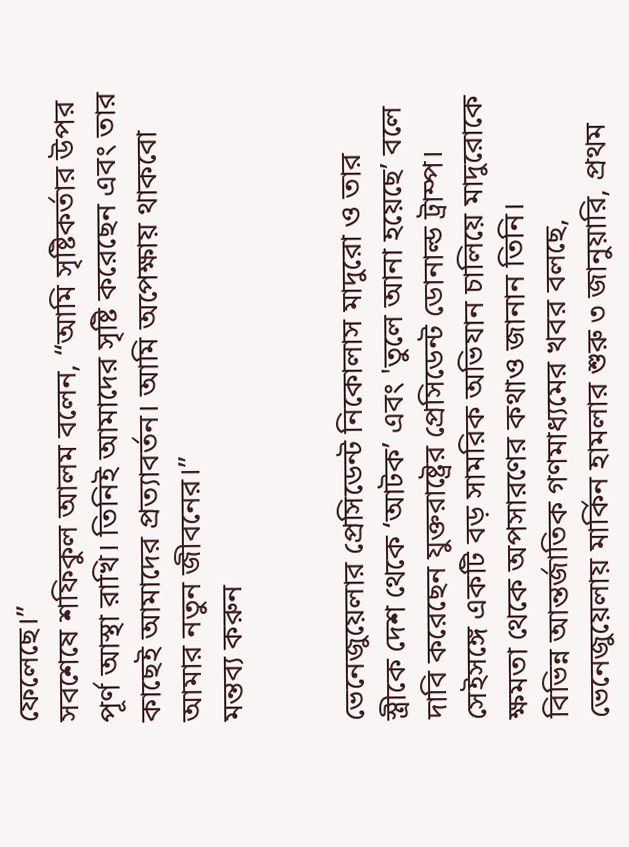ফেলেছে।”
সবশেষে শফিকুল আলম বলেন, “আমি সৃষ্টিকর্তার উপর পূর্ণ আস্থা রাখি। তিনিই আমাদের সৃষ্টি করেছেন এবং তার কাছেই আমাদের প্রত্যাবর্তন। আমি অপেক্ষায় থাকবো আমার নতুন জীবনের।”
মন্তব্য করুন


ভেনেজুয়েলার প্রেসিডেন্ট নিকোলাস মাদুরো ও তার স্ত্রীকে দেশ থেকে ‘আটক’ এবং 'তুলে আনা হয়েছে’ বলে দাবি করেছেন যুক্তরাষ্ট্রের প্রেসিডেন্ট ডোনাল্ড ট্রাম্প। সেইসঙ্গে একটি বড় সামরিক অভিযান চালিয়ে মাদুরোকে ক্ষমতা থেকে অপসারণের কথাও জানান তিনি।
বিভিন্ন আন্তর্জাতিক গণমাধ্যমের খবর বলছে, ভেনেজুয়েলায় মার্কিন হামলার শুরু ৩ জানুয়ারি, প্রথম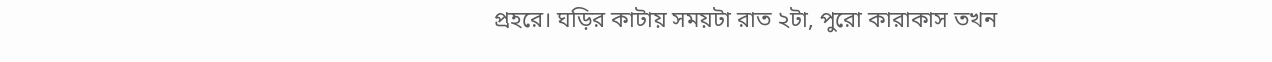প্রহরে। ঘড়ির কাটায় সময়টা রাত ২টা, পুরো কারাকাস তখন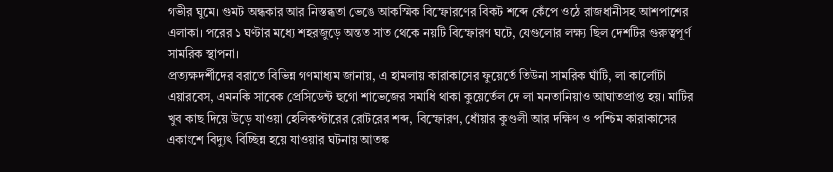গভীর ঘুমে। গুমট অন্ধকার আর নিস্তব্ধতা ভেঙে আকস্মিক বিস্ফোরণের বিকট শব্দে কেঁপে ওঠে রাজধানীসহ আশপাশের এলাকা। পরের ১ ঘণ্টার মধ্যে শহরজুড়ে অন্তত সাত থেকে নয়টি বিস্ফোরণ ঘটে, যেগুলোর লক্ষ্য ছিল দেশটির গুরুত্বপূর্ণ সামরিক স্থাপনা।
প্রত্যক্ষদর্শীদের বরাতে বিভিন্ন গণমাধ্যম জানায়, এ হামলায় কারাকাসের ফুয়ের্তে তিউনা সামরিক ঘাঁটি, লা কার্লোটা এয়ারবেস, এমনকি সাবেক প্রেসিডেন্ট হুগো শাভেজের সমাধি থাকা কুয়ের্তেল দে লা মনতানিয়াও আঘাতপ্রাপ্ত হয়। মাটির খুব কাছ দিয়ে উড়ে যাওয়া হেলিকপ্টারের রোটরের শব্দ, বিস্ফোরণ, ধোঁয়ার কুণ্ডলী আর দক্ষিণ ও পশ্চিম কারাকাসের একাংশে বিদ্যুৎ বিচ্ছিন্ন হয়ে যাওয়ার ঘটনায় আতঙ্ক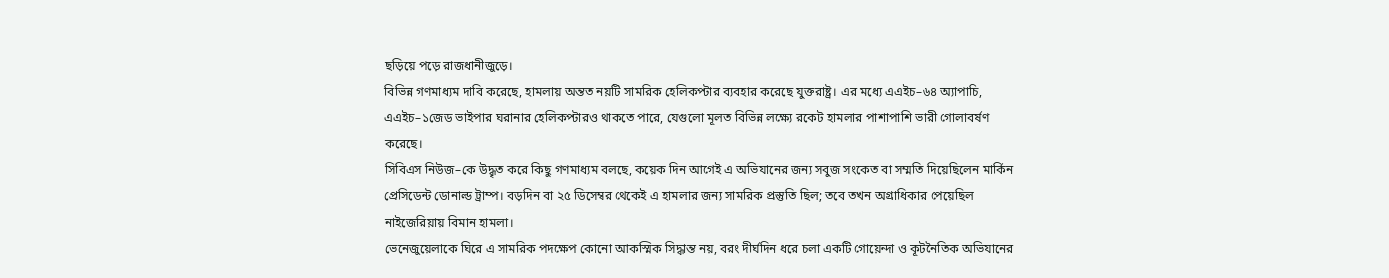ছড়িয়ে পড়ে রাজধানীজুড়ে।
বিভিন্ন গণমাধ্যম দাবি করেছে, হামলায় অন্তত নয়টি সামরিক হেলিকপ্টার ব্যবহার করেছে যুক্তরাষ্ট্র। এর মধ্যে এএইচ–৬৪ অ্যাপাচি, এএইচ–১জেড ভাইপার ঘরানার হেলিকপ্টারও থাকতে পারে, যেগুলো মূলত বিভিন্ন লক্ষ্যে রকেট হামলার পাশাপাশি ভারী গোলাবর্ষণ করেছে।
সিবিএস নিউজ–কে উদ্ধৃত করে কিছু গণমাধ্যম বলছে, কয়েক দিন আগেই এ অভিযানের জন্য সবুজ সংকেত বা সম্মতি দিয়েছিলেন মার্কিন প্রেসিডেন্ট ডোনাল্ড ট্রাম্প। বড়দিন বা ২৫ ডিসেম্বর থেকেই এ হামলার জন্য সামরিক প্রস্তুতি ছিল; তবে তখন অগ্রাধিকার পেয়েছিল নাইজেরিয়ায় বিমান হামলা।
ভেনেজুয়েলাকে ঘিরে এ সামরিক পদক্ষেপ কোনো আকস্মিক সিদ্ধান্ত নয়, বরং দীর্ঘদিন ধরে চলা একটি গোয়েন্দা ও কূটনৈতিক অভিযানের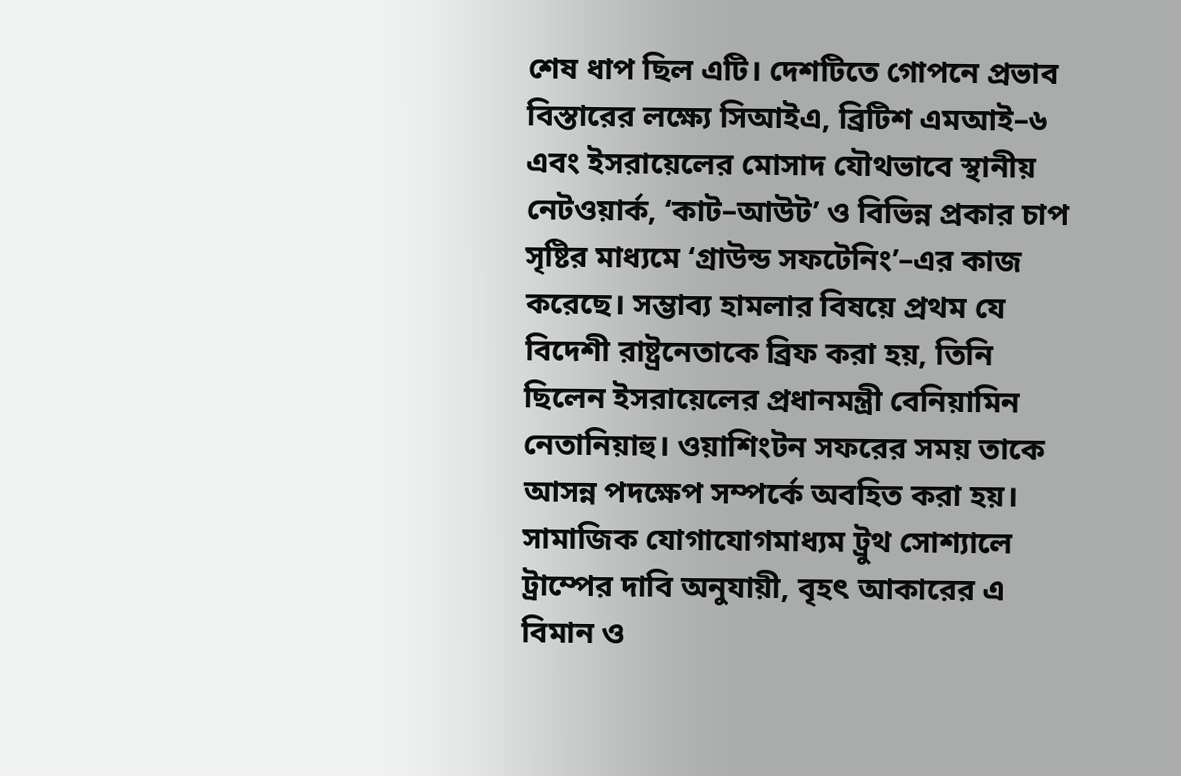শেষ ধাপ ছিল এটি। দেশটিতে গোপনে প্রভাব বিস্তারের লক্ষ্যে সিআইএ, ব্রিটিশ এমআই–৬ এবং ইসরায়েলের মোসাদ যৌথভাবে স্থানীয় নেটওয়ার্ক, ‘কাট–আউট’ ও বিভিন্ন প্রকার চাপ সৃষ্টির মাধ্যমে ‘গ্রাউন্ড সফটেনিং’–এর কাজ করেছে। সম্ভাব্য হামলার বিষয়ে প্রথম যে বিদেশী রাষ্ট্রনেতাকে ব্রিফ করা হয়, তিনি ছিলেন ইসরায়েলের প্রধানমন্ত্রী বেনিয়ামিন নেতানিয়াহু। ওয়াশিংটন সফরের সময় তাকে আসন্ন পদক্ষেপ সম্পর্কে অবহিত করা হয়।
সামাজিক যোগাযোগমাধ্যম ট্রুথ সোশ্যালে ট্রাম্পের দাবি অনুযায়ী, বৃহৎ আকারের এ বিমান ও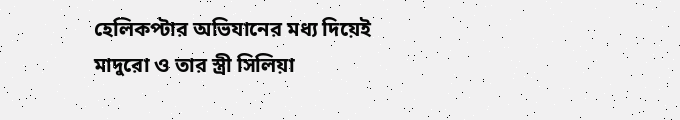হেলিকপ্টার অভিযানের মধ্য দিয়েই মাদুরো ও তার স্ত্রী সিলিয়া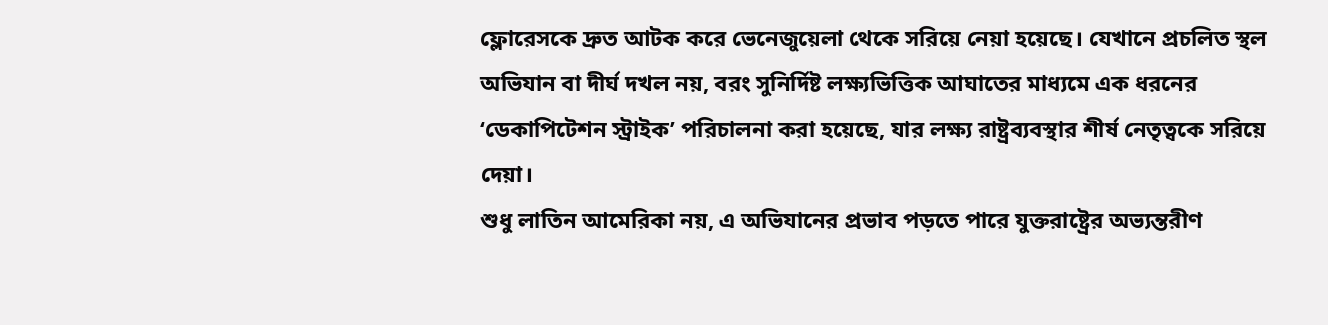ফ্লোরেসকে দ্রুত আটক করে ভেনেজুয়েলা থেকে সরিয়ে নেয়া হয়েছে। যেখানে প্রচলিত স্থল অভিযান বা দীর্ঘ দখল নয়, বরং সুনির্দিষ্ট লক্ষ্যভিত্তিক আঘাতের মাধ্যমে এক ধরনের ‘ডেকাপিটেশন স্ট্রাইক’ পরিচালনা করা হয়েছে, যার লক্ষ্য রাষ্ট্রব্যবস্থার শীর্ষ নেতৃত্বকে সরিয়ে দেয়া।
শুধু লাতিন আমেরিকা নয়, এ অভিযানের প্রভাব পড়তে পারে যুক্তরাষ্ট্রের অভ্যন্তরীণ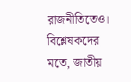রাজনীতিতেও।
বিশ্লেষকদের মতে, জাতীয়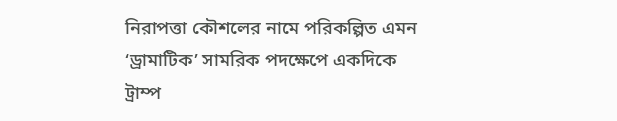নিরাপত্তা কৌশলের নামে পরিকল্পিত এমন ‘ড্রামাটিক’ সামরিক পদক্ষেপে একদিকে ট্রাম্প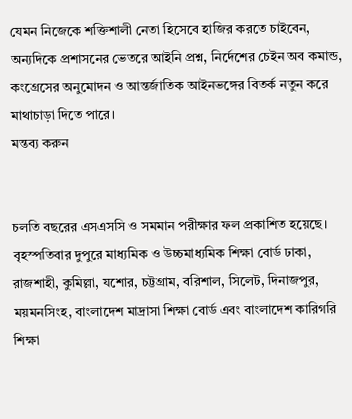যেমন নিজেকে শক্তিশালী নেতা হিসেবে হাজির করতে চাইবেন, অন্যদিকে প্রশাসনের ভেতরে আইনি প্রশ্ন, নির্দেশের চেইন অব কমান্ড, কংগ্রেসের অনুমোদন ও আন্তর্জাতিক আইনভঙ্গের বিতর্ক নতুন করে মাথাচাড়া দিতে পারে।
মন্তব্য করুন


চলতি বছরের এসএসসি ও সমমান পরীক্ষার ফল প্রকাশিত হয়েছে। বৃহস্পতিবার দুপুরে মাধ্যমিক ও উচ্চমাধ্যমিক শিক্ষা বোর্ড ঢাকা, রাজশাহী, কুমিল্লা, যশোর, চট্টগ্রাম, বরিশাল, সিলেট, দিনাজপুর, ময়মনসিংহ, বাংলাদেশ মাদ্রাসা শিক্ষা বোর্ড এবং বাংলাদেশ কারিগরি শিক্ষা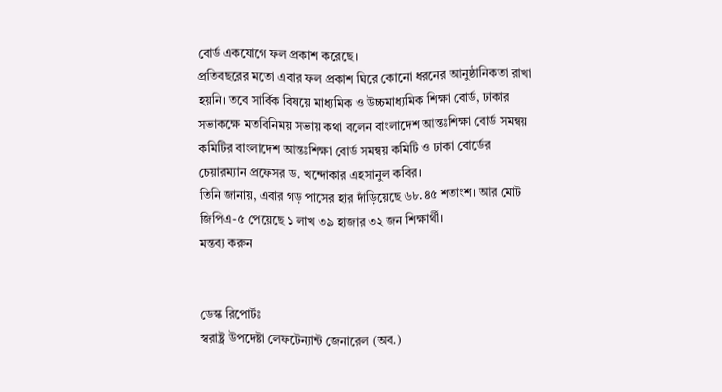বোর্ড একযোগে ফল প্রকাশ করেছে।
প্রতিবছরের মতো এবার ফল প্রকাশ ঘিরে কোনো ধরনের আনুষ্ঠানিকতা রাখা হয়নি। তবে সার্বিক বিষয়ে মাধ্যমিক ও উচ্চমাধ্যমিক শিক্ষা বোর্ড, ঢাকার সভাকক্ষে মতবিনিময় সভায় কথা বলেন বাংলাদেশ আন্তঃশিক্ষা বোর্ড সমন্বয় কমিটির বাংলাদেশ আন্তঃশিক্ষা বোর্ড সমন্বয় কমিটি ও ঢাকা বোর্ডের চেয়ারম্যান প্রফেসর ড. খন্দোকার এহসানুল কবির।
তিনি জানায়, এবার গড় পাসের হার দাঁড়িয়েছে ৬৮.৪৫ শতাংশ। আর মোট জিপিএ-৫ পেয়েছে ১ লাখ ৩৯ হাজার ৩২ জন শিক্ষার্থী।
মন্তব্য করুন


ডেস্ক রিপোর্টঃ
স্বরাষ্ট্র উপদেষ্টা লেফটেন্যান্ট জেনারেল (অব.)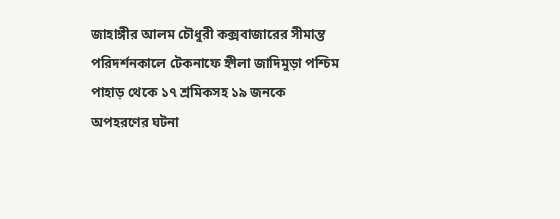জাহাঙ্গীর আলম চৌধুরী কক্সবাজারের সীমান্ত পরিদর্শনকালে টেকনাফে হ্নীলা জাদিমুড়া পশ্চিম পাহাড় থেকে ১৭ শ্রমিকসহ ১৯ জনকে অপহরণের ঘটনা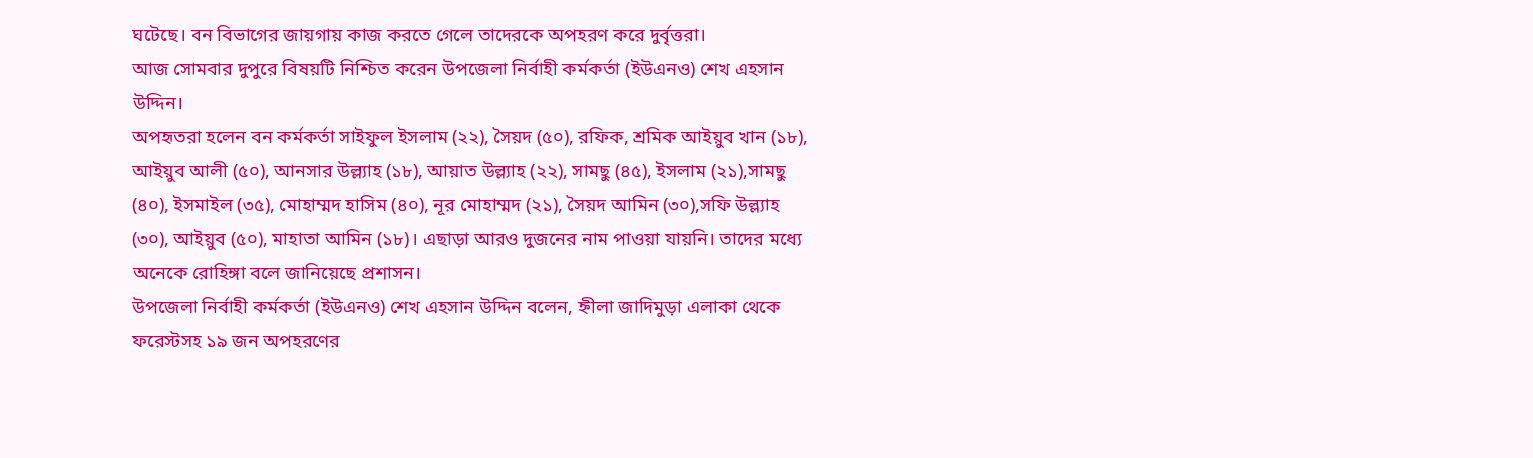ঘটেছে। বন বিভাগের জায়গায় কাজ করতে গেলে তাদেরকে অপহরণ করে দুর্বৃত্তরা।
আজ সোমবার দুপুরে বিষয়টি নিশ্চিত করেন উপজেলা নির্বাহী কর্মকর্তা (ইউএনও) শেখ এহসান উদ্দিন।
অপহৃতরা হলেন বন কর্মকর্তা সাইফুল ইসলাম (২২), সৈয়দ (৫০), রফিক, শ্রমিক আইয়ুব খান (১৮), আইয়ুব আলী (৫০), আনসার উল্ল্যাহ (১৮), আয়াত উল্ল্যাহ (২২), সামছু (৪৫), ইসলাম (২১),সামছু (৪০), ইসমাইল (৩৫), মোহাম্মদ হাসিম (৪০), নূর মোহাম্মদ (২১), সৈয়দ আমিন (৩০),সফি উল্ল্যাহ (৩০), আইয়ুব (৫০), মাহাতা আমিন (১৮)। এছাড়া আরও দুজনের নাম পাওয়া যায়নি। তাদের মধ্যে অনেকে রোহিঙ্গা বলে জানিয়েছে প্রশাসন।
উপজেলা নির্বাহী কর্মকর্তা (ইউএনও) শেখ এহসান উদ্দিন বলেন, হ্নীলা জাদিমুড়া এলাকা থেকে ফরেস্টসহ ১৯ জন অপহরণের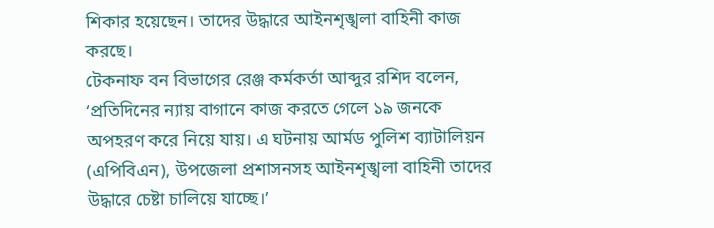শিকার হয়েছেন। তাদের উদ্ধারে আইনশৃঙ্খলা বাহিনী কাজ করছে।
টেকনাফ বন বিভাগের রেঞ্জ কর্মকর্তা আব্দুর রশিদ বলেন, ‘প্রতিদিনের ন্যায় বাগানে কাজ করতে গেলে ১৯ জনকে অপহরণ করে নিয়ে যায়। এ ঘটনায় আর্মড পুলিশ ব্যাটালিয়ন (এপিবিএন), উপজেলা প্রশাসনসহ আইনশৃঙ্খলা বাহিনী তাদের উদ্ধারে চেষ্টা চালিয়ে যাচ্ছে।’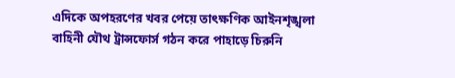এদিকে অপহরণের খবর পেয়ে তাৎক্ষণিক আইনশৃঙ্খলা বাহিনী যৌথ ট্রান্সফোর্স গঠন করে পাহাড়ে চিরুনি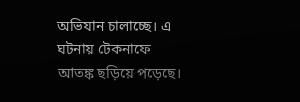অভিযান চালাচ্ছে। এ ঘটনায় টেকনাফে আতঙ্ক ছড়িয়ে পড়েছে।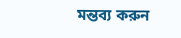মন্তব্য করুন